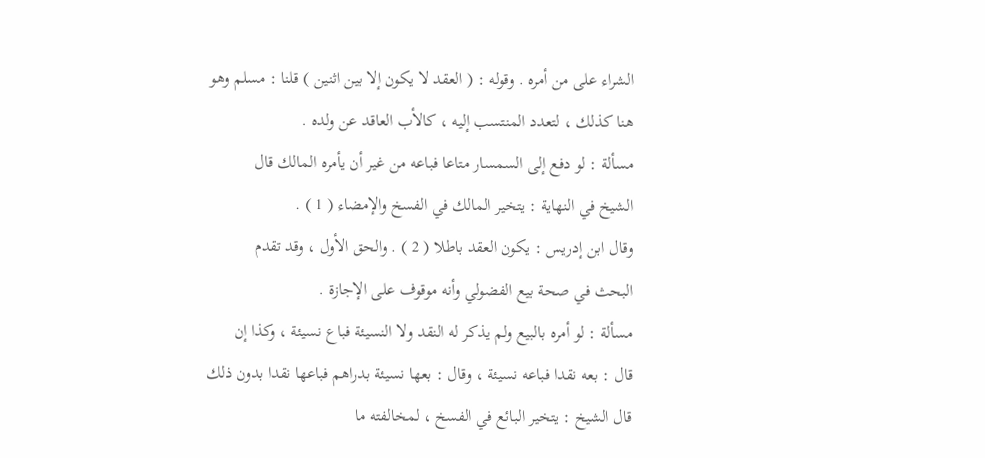الشراء على من أمره . وقوله : ( العقد لا يكون إلا بين اثنين ) قلنا : مسلم وهو
هنا كذلك ، لتعدد المنتسب إليه ، كالأب العاقد عن ولده .
مسألة : لو دفع إلى السمسار متاعا فباعه من غير أن يأمره المالك قال
الشيخ في النهاية : يتخير المالك في الفسخ والإمضاء ( 1 ) .
وقال ابن إدريس : يكون العقد باطلا ( 2 ) . والحق الأول ، وقد تقدم
البحث في صحة بيع الفضولي وأنه موقوف على الإجازة .
مسألة : لو أمره بالبيع ولم يذكر له النقد ولا النسيئة فباع نسيئة ، وكذا إن
قال : بعه نقدا فباعه نسيئة ، وقال : بعها نسيئة بدراهم فباعها نقدا بدون ذلك
قال الشيخ : يتخير البائع في الفسخ ، لمخالفته ما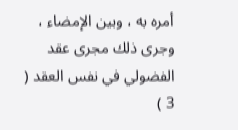أمره به ، وبين الإمضاء ،
وجرى ذلك مجرى عقد الفضولي في نفس العقد ( 3 )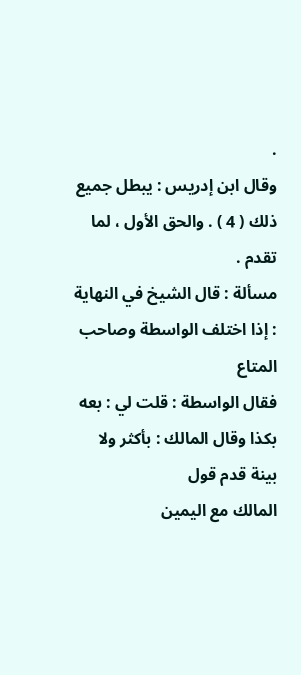.
وقال ابن إدريس : يبطل جميع ذلك ( 4 ) . والحق الأول ، لما تقدم .
مسألة : قال الشيخ في النهاية : إذا اختلف الواسطة وصاحب المتاع
فقال الواسطة : قلت لي : بعه بكذا وقال المالك : بأكثر ولا بينة قدم قول
المالك مع اليمين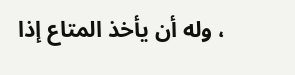، وله أن يأخذ المتاع إذا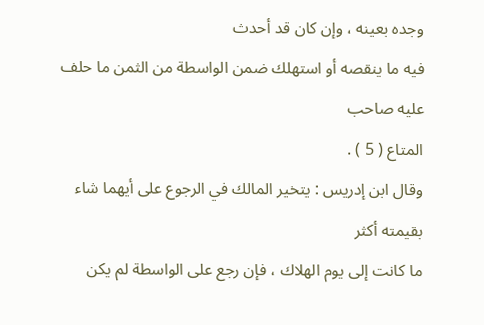وجده بعينه ، وإن كان قد أحدث
فيه ما ينقصه أو استهلك ضمن الواسطة من الثمن ما حلف عليه صاحب
المتاع ( 5 ) .
وقال ابن إدريس : يتخير المالك في الرجوع على أيهما شاء بقيمته أكثر
ما كانت إلى يوم الهلاك ، فإن رجع على الواسطة لم يكن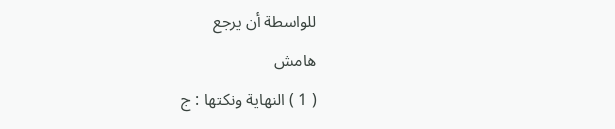للواسطة أن يرجع
هامش
( 1 ) النهاية ونكتها : ج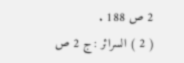2 ص 188 .
( 2 ) السرائر : ج 2 ص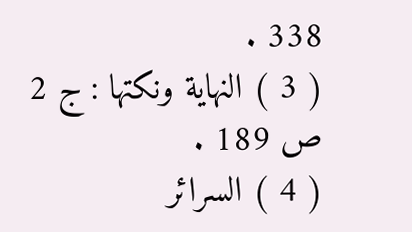338 .
( 3 ) النهاية ونكتها : ج 2 ص 189 .
( 4 ) السرائر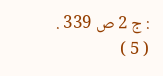: ج 2 ص 339 .
( 5 )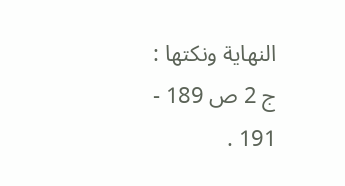النهاية ونكتها : ج 2 ص 189 - 191 .